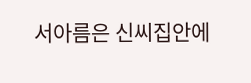서아름은 신씨집안에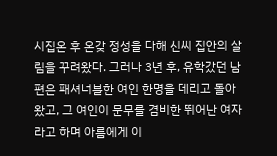시집온 후 온갖 정성을 다해 신씨 집안의 살림을 꾸려왔다. 그러나 3년 후, 유학갔던 남편은 패셔너블한 여인 한명을 데리고 돌아왔고, 그 여인이 문무를 겸비한 뛰어난 여자라고 하며 아름에게 이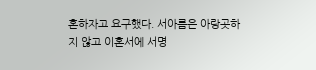혼하자고 요구했다. 서아름은 아랑곳하지 않고 이혼서에 서명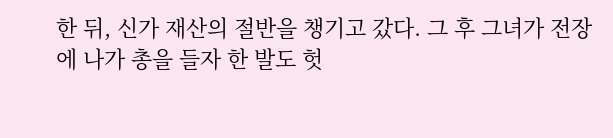한 뒤, 신가 재산의 절반을 챙기고 갔다. 그 후 그녀가 전장에 나가 총을 들자 한 발도 헛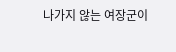나가지 않는 여장군이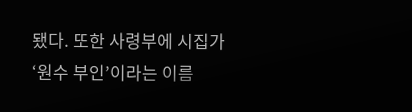됐다. 또한 사령부에 시집가 ‘원수 부인’이라는 이름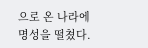으로 온 나라에 명성을 떨쳤다.